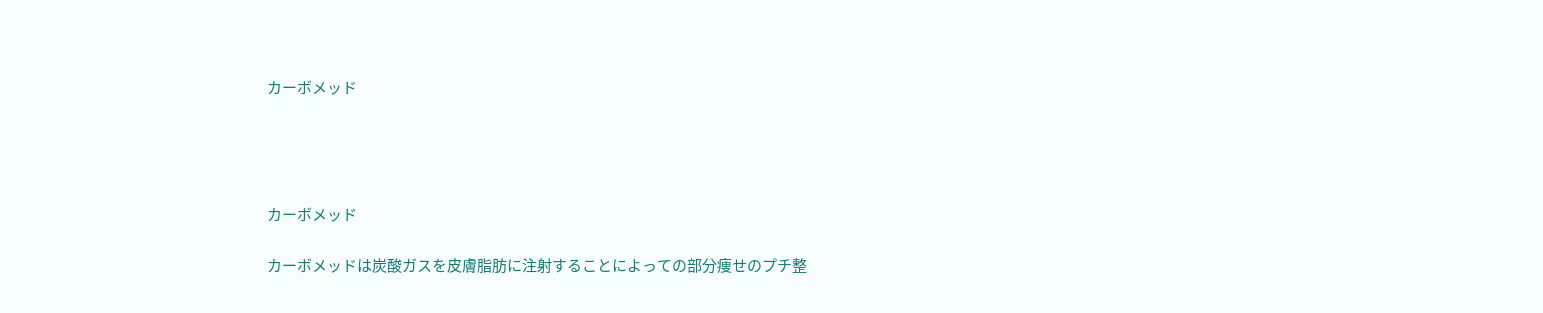カーボメッド




カーボメッド

カーボメッドは炭酸ガスを皮膚脂肪に注射することによっての部分痩せのプチ整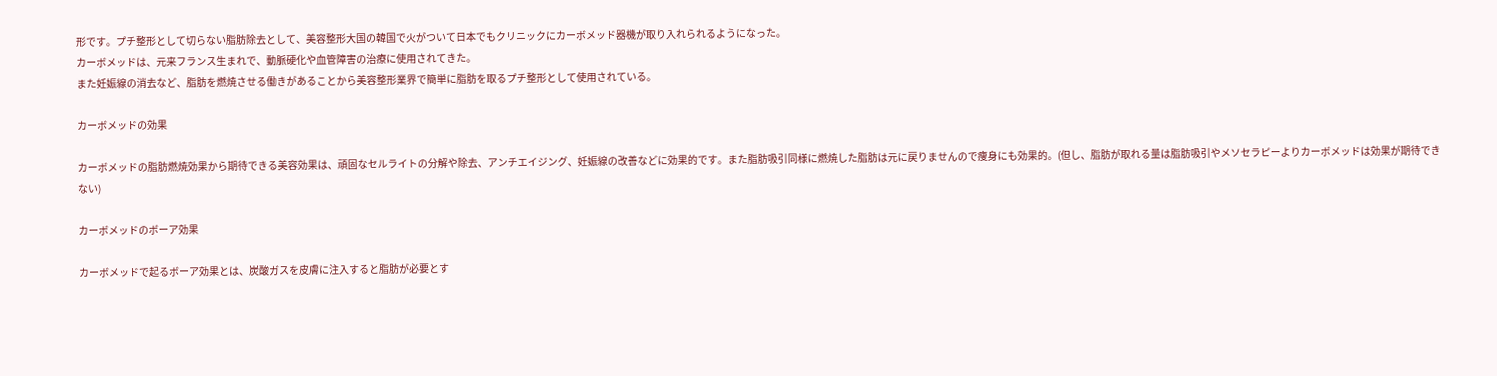形です。プチ整形として切らない脂肪除去として、美容整形大国の韓国で火がついて日本でもクリニックにカーボメッド器機が取り入れられるようになった。
カーボメッドは、元来フランス生まれで、動脈硬化や血管障害の治療に使用されてきた。
また妊娠線の消去など、脂肪を燃焼させる働きがあることから美容整形業界で簡単に脂肪を取るプチ整形として使用されている。

カーボメッドの効果

カーボメッドの脂肪燃焼効果から期待できる美容効果は、頑固なセルライトの分解や除去、アンチエイジング、妊娠線の改善などに効果的です。また脂肪吸引同様に燃焼した脂肪は元に戻りませんので痩身にも効果的。(但し、脂肪が取れる量は脂肪吸引やメソセラピーよりカーボメッドは効果が期待できない)

カーボメッドのボーア効果

カーボメッドで起るボーア効果とは、炭酸ガスを皮膚に注入すると脂肪が必要とす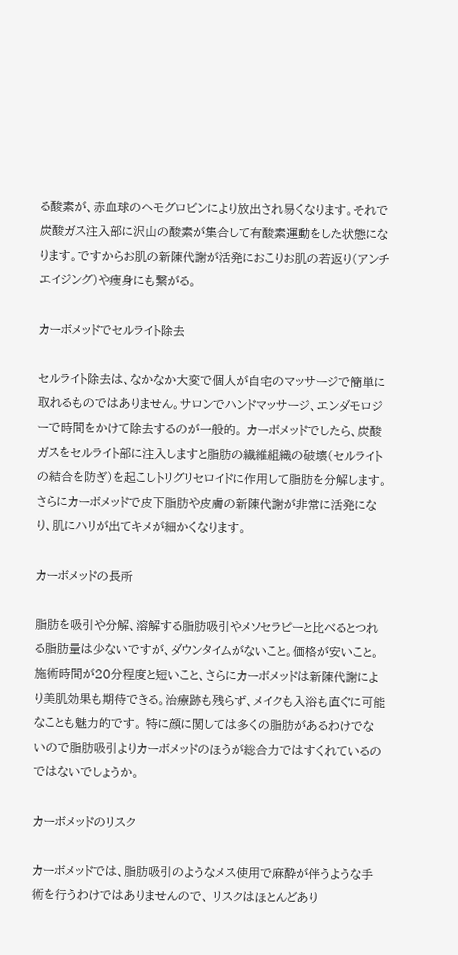る酸素が、赤血球のヘモグロビンにより放出され易くなります。それで炭酸ガス注入部に沢山の酸素が集合して有酸素運動をした状態になります。ですからお肌の新陳代謝が活発におこりお肌の若返り(アンチエイジング)や痩身にも繋がる。

カーボメッドでセルライト除去

セルライト除去は、なかなか大変で個人が自宅のマッサージで簡単に取れるものではありません。サロンでハンドマッサージ、エンダモロジーで時間をかけて除去するのが一般的。 カーボメッドでしたら、炭酸ガスをセルライト部に注入しますと脂肪の繊維組織の破壊(セルライトの結合を防ぎ)を起こしトリグリセロイドに作用して脂肪を分解します。さらにカーボメッドで皮下脂肪や皮膚の新陳代謝が非常に活発になり、肌にハリが出てキメが細かくなります。

カーボメッドの長所

脂肪を吸引や分解、溶解する脂肪吸引やメソセラピーと比べるとつれる脂肪量は少ないですが、ダウンタイムがないこと。価格が安いこと。施術時間が20分程度と短いこと、さらにカーボメッドは新陳代謝により美肌効果も期待できる。治療跡も残らず、メイクも入浴も直ぐに可能なことも魅力的です。 特に顔に関しては多くの脂肪があるわけでないので脂肪吸引よりカーボメッドのほうが総合力ではすくれているのではないでしょうか。

カーボメッドのリスク

カーボメッドでは、脂肪吸引のようなメス使用で麻酔が伴うような手術を行うわけではありませんので、 リスクはほとんどあり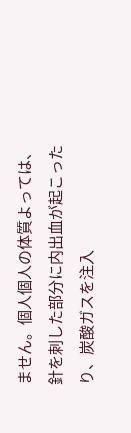ません。個人個人の体質よっては、針を刺した部分に内出血が起こったり、炭酸ガスを注入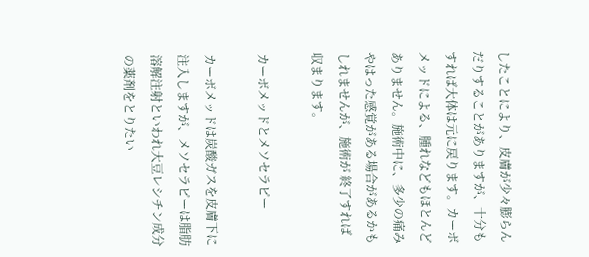したことにより、皮膚が少々膨らんだりすることがありますが、十分もすれば大体は元に戻ります。カーボメッドによる、腫れなどもほとんどありません。施術中に、多少の痛みやはった感覚がある場合があるかもしれませんが、施術が 終了すれば収まります。

カーボメッドとメソセラピー

カーボメッドは炭酸ガスを皮膚下に注入しますが、メソセラピーは脂肪溶解注射といわれ大豆レシチン成分の薬剤をとりたい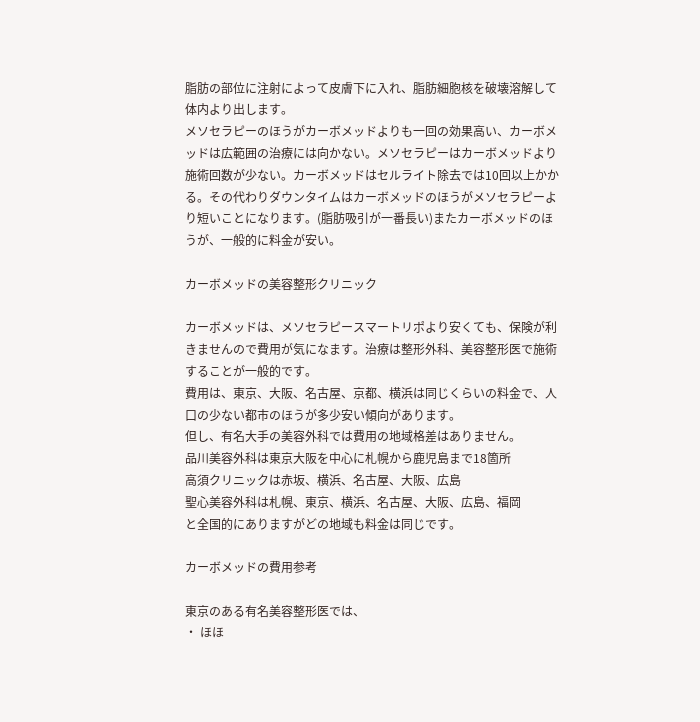脂肪の部位に注射によって皮膚下に入れ、脂肪細胞核を破壊溶解して体内より出します。
メソセラピーのほうがカーボメッドよりも一回の効果高い、カーボメッドは広範囲の治療には向かない。メソセラピーはカーボメッドより施術回数が少ない。カーボメッドはセルライト除去では10回以上かかる。その代わりダウンタイムはカーボメッドのほうがメソセラピーより短いことになります。(脂肪吸引が一番長い)またカーボメッドのほうが、一般的に料金が安い。

カーボメッドの美容整形クリニック

カーボメッドは、メソセラピースマートリポより安くても、保険が利きませんので費用が気になます。治療は整形外科、美容整形医で施術することが一般的です。
費用は、東京、大阪、名古屋、京都、横浜は同じくらいの料金で、人口の少ない都市のほうが多少安い傾向があります。
但し、有名大手の美容外科では費用の地域格差はありません。
品川美容外科は東京大阪を中心に札幌から鹿児島まで18箇所
高須クリニックは赤坂、横浜、名古屋、大阪、広島
聖心美容外科は札幌、東京、横浜、名古屋、大阪、広島、福岡
と全国的にありますがどの地域も料金は同じです。

カーボメッドの費用参考

東京のある有名美容整形医では、
・ ほほ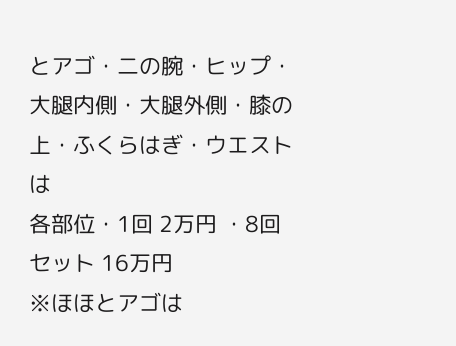とアゴ・二の腕・ヒップ・大腿内側・大腿外側・膝の上・ふくらはぎ・ウエストは
各部位・1回 2万円 ・8回セット 16万円
※ほほとアゴは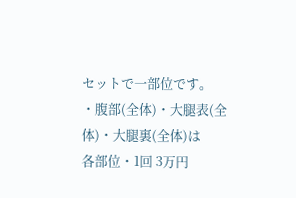セットで一部位です。
・腹部(全体)・大腿表(全体)・大腿裏(全体)は
各部位・1回 3万円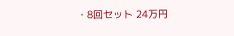・8回セット 24万円